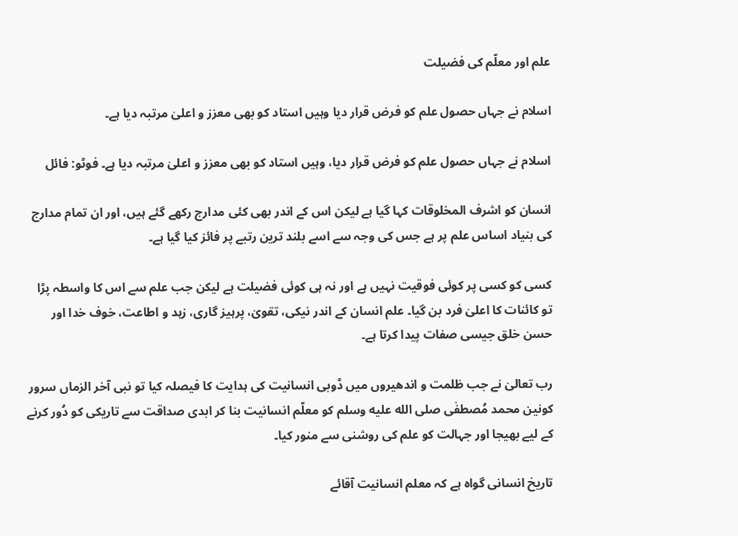علم اور معلّم کی فضیلت

اسلام نے جہاں حصول علم کو فرض قرار دیا وہیں استاد کو بھی معزز و اعلیٰ مرتبہ دیا ہے۔

اسلام نے جہاں حصول علم کو فرض قرار دیا، وہیں استاد کو بھی معزز و اعلیٰ مرتبہ دیا ہے۔ فوٹو: فائل

انسان کو اشرف المخلوقات کہا گیا ہے لیکن اس کے اندر بھی کئی مدارج رکھے گئے ہیں، اور ان تمام مدارج کی بنیاد اساس علم پر ہے جس کی وجہ سے اسے بلند ترین رتبے پر فائز کیا گیا ہے۔

کسی کو کسی پر کوئی فوقیت نہیں ہے اور نہ ہی کوئی فضیلت ہے لیکن جب علم سے اس کا واسطہ پڑا تو کائنات کا اعلیٰ فرد بن گیا۔ علم انسان کے اندر نیکی، تقویٰ، پرہیز گاری، زہد و اطاعت، خوف خدا اور حسن خلق جیسی صفات پیدا کرتا ہے۔

رب تعالیٰ نے جب ظلمت و اندھیروں میں ڈوبی انسانیت کی ہدایت کا فیصلہ کیا تو نبی آخر الزماں سرور کونین محمد مُصطفٰی صلى الله عليه وسلم کو معلّم انسانیت بنا کر ابدی صداقت سے تاریکی کو دُور کرنے کے لیے بھیجا اور جہالت کو علم کی روشنی سے منور کیا۔

تاریخ انسانی گواہ ہے کہ معلم انسانیت آقائے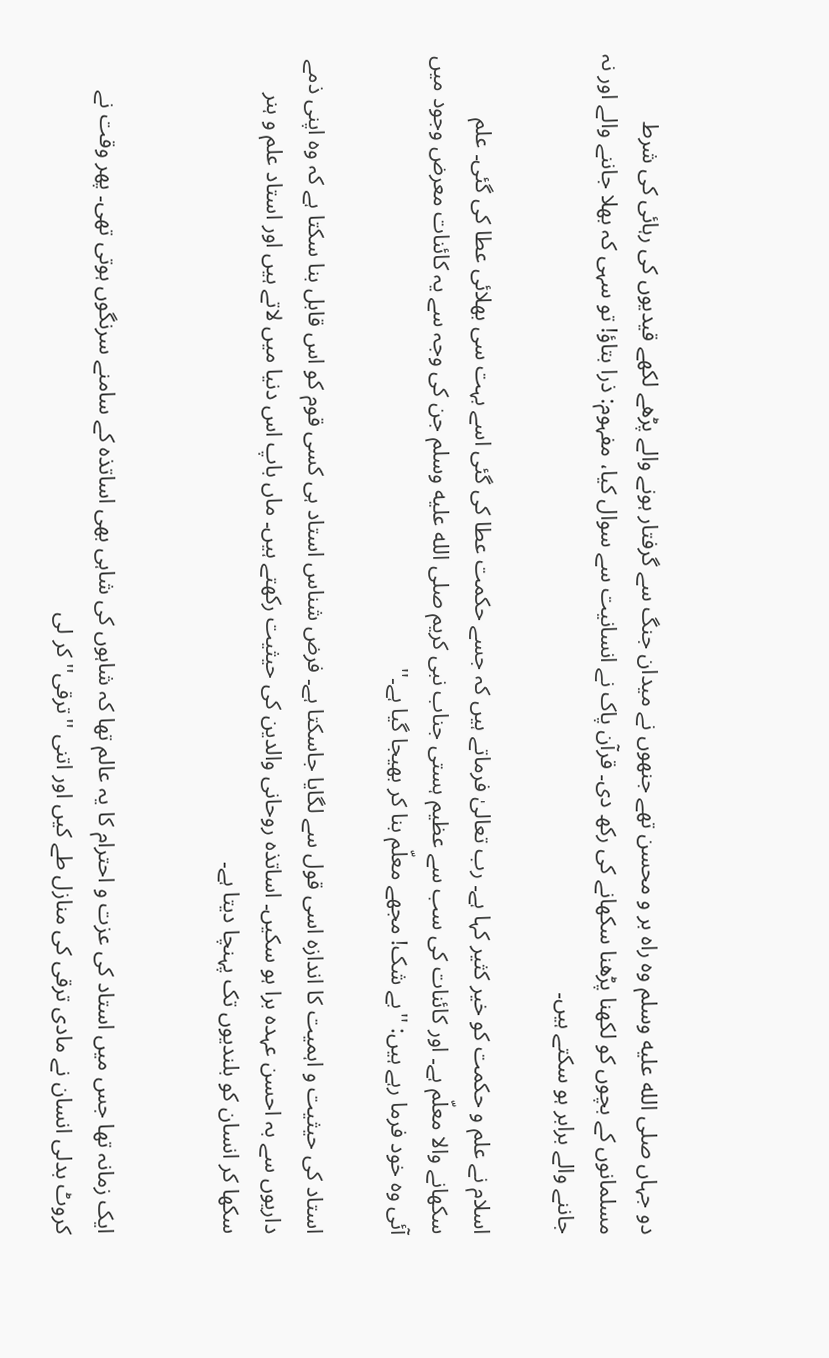دو جہاں صلى الله عليه وسلم وہ راہ بر و محسن تھے جنھوں نے میدان جنگ سے گرفتار ہونے والے پڑھے لکھے قیدیوں کی رہائی کی شرط مسلمانوں کے بچوں کو لکھنا پڑھنا سکھانے کی رکھ دی۔ قرآن پاک نے انسانیت سے سوال کیا، مفہوم: ذرا بتاؤ! تو سہی کہ بھلا جاننے والے اور نہ جاننے والے برابر ہو سکتے ہیں۔

اسلام نے علم و حکمت کو خیر کثیر کہا ہے۔ رب تعالیٰ فرماتے ہیں کہ جسے حکمت عطا کی گئی اسے بہت سی بھلائی عطا کی گئی۔ علم سکھانے والا معلّم ہے۔ اور کائنات کی سب سے عظیم ہستی جناب نبی کریم صلى الله عليه وسلم جن کی وجہ سے یہ کائنات معرض وجود میں آئی وہ خود فرما رہے ہیں: ''بے شک! مجھے معلّم بنا کر بھیجا گیا ہے۔''

استاد کی حیثیت و اہمیت کا اندازہ اسی قول سے لگایا جاسکتا ہے۔ فرض شناس استاد ہی کسی قوم کو اس قابل بنا سکتا ہے کہ وہ اپنی ذمے داریوں سے بہ احسن عہدہ برا ہو سکیں۔ اساتذہ روحانی والدین کی حیثیت رکھتے ہیں۔ ماں باپ اس دنیا میں لاتے ہیں اور استاد علم و ہنر سکھا کر انسان کو بلندیوں تک پہنچا دیتا ہے۔


ایک زمانہ تھا جس میں استاد کی عزت و احترام کا یہ عالم تھا کہ شاہوں کی شاہی بھی اساتذہ کے سامنے سرنگوں ہوتی تھی۔ پھر وقت نے کروٹ بدلی انسان نے مادی ترقی کی منازل طے کیں اور اتنی ''ترقی'' کر لی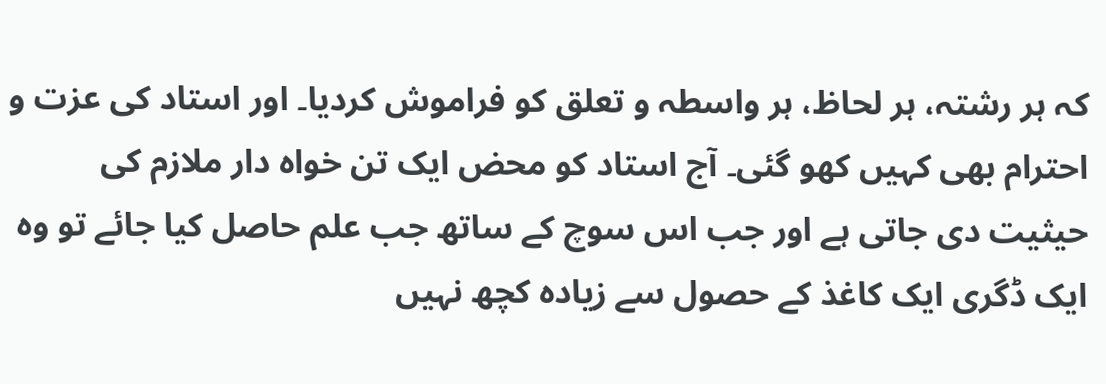کہ ہر رشتہ، ہر لحاظ، ہر واسطہ و تعلق کو فراموش کردیا۔ اور استاد کی عزت و احترام بھی کہیں کھو گئی۔ آج استاد کو محض ایک تن خواہ دار ملازم کی حیثیت دی جاتی ہے اور جب اس سوچ کے ساتھ جب علم حاصل کیا جائے تو وہ ایک ڈگری ایک کاغذ کے حصول سے زیادہ کچھ نہیں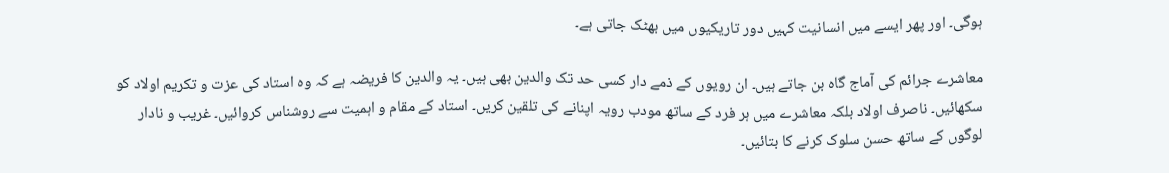ہوگی۔ اور پھر ایسے میں انسانیت کہیں دور تاریکیوں میں بھٹک جاتی ہے۔

معاشرے جرائم کی آماج گاہ بن جاتے ہیں۔ ان رویوں کے ذمے دار کسی حد تک والدین بھی ہیں۔ یہ والدین کا فریضہ ہے کہ وہ استاد کی عزت و تکریم اولاد کو سکھائیں۔ ناصرف اولاد بلکہ معاشرے میں ہر فرد کے ساتھ مودب رویہ اپنانے کی تلقین کریں۔ استاد کے مقام و اہمیت سے روشناس کروائیں۔ غریب و نادار لوگوں کے ساتھ حسن سلوک کرنے کا بتائیں۔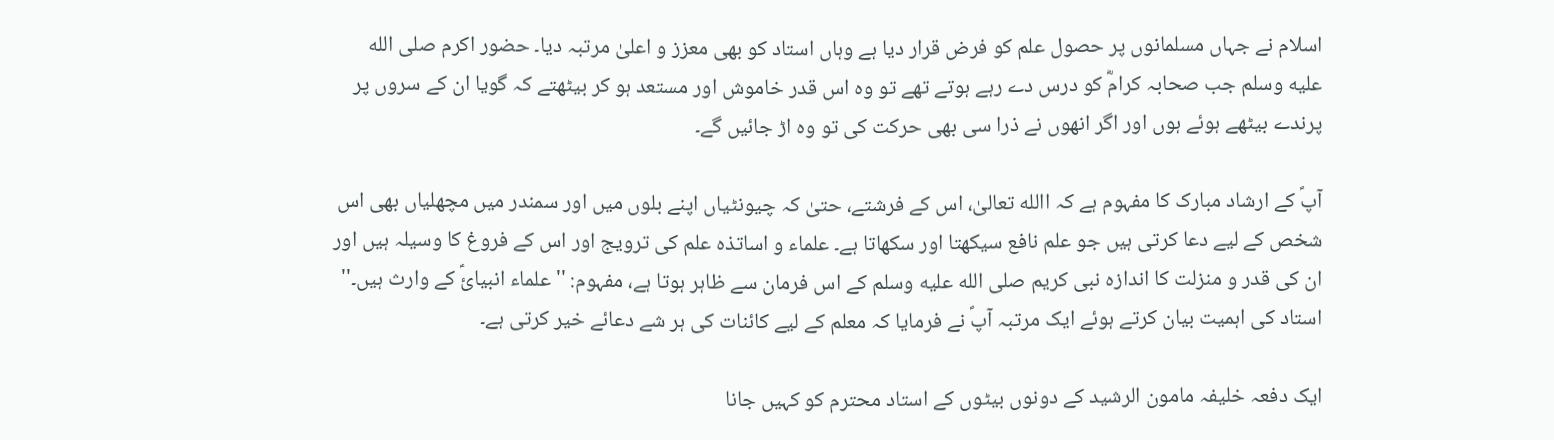اسلام نے جہاں مسلمانوں پر حصول علم کو فرض قرار دیا ہے وہاں استاد کو بھی معزز و اعلیٰ مرتبہ دیا۔ حضور اکرم صلى الله عليه وسلم جب صحابہ کرامؓ کو درس دے رہے ہوتے تھے تو وہ اس قدر خاموش اور مستعد ہو کر بیٹھتے کہ گویا ان کے سروں پر پرندے بیٹھے ہوئے ہوں اور اگر انھوں نے ذرا سی بھی حرکت کی تو وہ اڑ جائیں گے۔

آپؐ کے ارشاد مبارک کا مفہوم ہے کہ االله تعالیٰ، اس کے فرشتے، حتیٰ کہ چیونٹیاں اپنے بلوں میں اور سمندر میں مچھلیاں بھی اس شخص کے لیے دعا کرتی ہیں جو علم نافع سیکھتا اور سکھاتا ہے۔ علماء و اساتذہ علم کی ترویج اور اس کے فروغ کا وسیلہ ہیں اور ان کی قدر و منزلت کا اندازہ نبی کریم صلى الله عليه وسلم کے اس فرمان سے ظاہر ہوتا ہے، مفہوم: ''علماء انبیائؑ کے وارث ہیں۔'' استاد کی اہمیت بیان کرتے ہوئے ایک مرتبہ آپؐ نے فرمایا کہ معلم کے لیے کائنات کی ہر شے دعائے خیر کرتی ہے۔

ایک دفعہ خلیفہ مامون الرشید کے دونوں بیٹوں کے استاد محترم کو کہیں جانا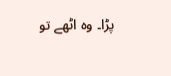پڑا۔ وہ اٹھے تو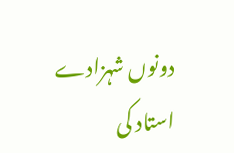دونوں شہزادے استاد کی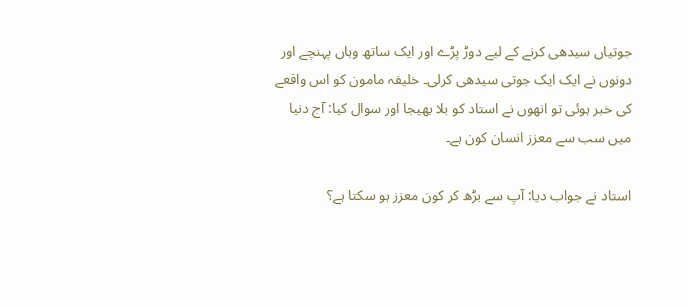جوتیاں سیدھی کرنے کے لیے دوڑ پڑے اور ایک ساتھ وہاں پہنچے اور دونوں نے ایک ایک جوتی سیدھی کرلی۔ خلیفہ مامون کو اس واقعے کی خبر ہوئی تو انھوں نے استاد کو بلا بھیجا اور سوال کیا: آج دنیا میں سب سے معزز انسان کون ہے۔

استاد نے جواب دیا: آپ سے بڑھ کر کون معزز ہو سکتا ہے؟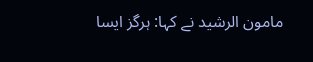مامون الرشید نے کہا: ہرگز ایسا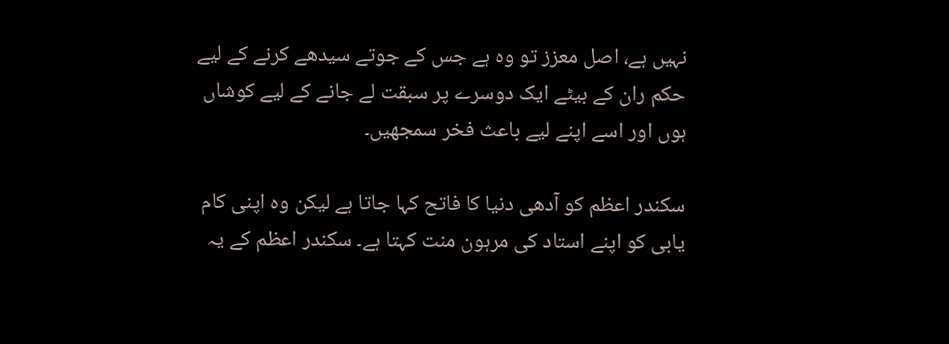نہیں ہے، اصل معزز تو وہ ہے جس کے جوتے سیدھے کرنے کے لیے حکم ران کے بیٹے ایک دوسرے پر سبقت لے جانے کے لیے کوشاں ہوں اور اسے اپنے لیے باعث فخر سمجھیں۔

سکندر اعظم کو آدھی دنیا کا فاتح کہا جاتا ہے لیکن وہ اپنی کام یابی کو اپنے استاد کی مرہون منت کہتا ہے۔ سکندر اعظم کے یہ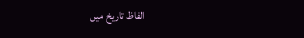الفاظ تاریخ میں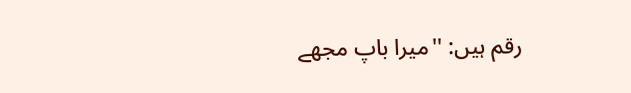رقم ہیں: ''میرا باپ مجھے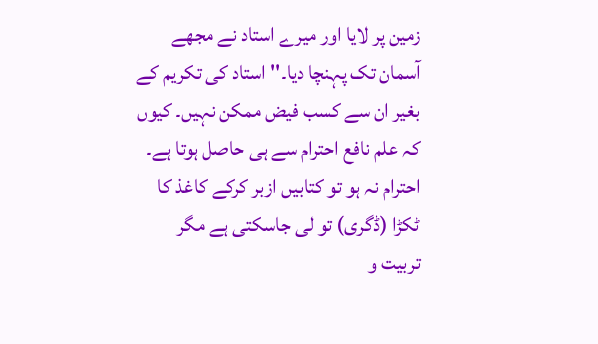زمین پر لایا اور میرے استاد نے مجھے آسمان تک پہنچا دیا۔'' استاد کی تکریم کے بغیر ان سے کسب فیض ممکن نہیں۔ کیوں کہ علم نافع احترام سے ہی حاصل ہوتا ہے۔ احترام نہ ہو تو کتابیں ازبر کرکے کاغذ کا ٹکڑا (ڈگری) تو لی جاسکتی ہے مگر تربیت و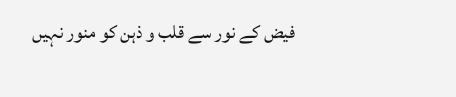فیض کے نور سے قلب و ذہن کو منور نہیں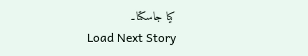کیا جاسکتا۔
Load Next Story